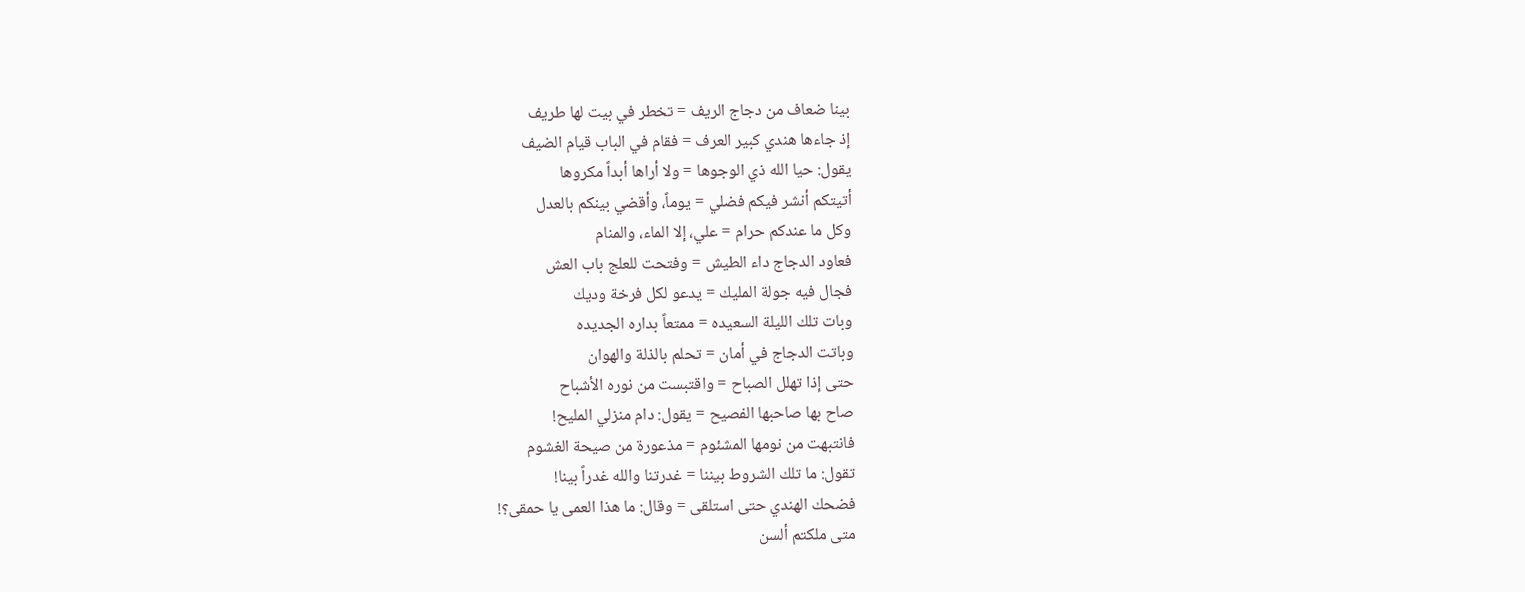بينا ضعاف من دجاج الريف = تخطر في بيت لها طريف
إذ جاءها هندي كبير العرف = فقام في الباب قيام الضيف
يقول: حيا الله ذي الوجوها = ولا أراها أبداً مكروها
أتيتكم أنشر فيكم فضلي = يوماً، وأقضي بينكم بالعدل
وكل ما عندكم حرام = علي، إلا الماء، والمنام
فعاود الدجاج داء الطيش = وفتحت للعلج باب العش
فجال فيه جولة المليك = يدعو لكل فرخة وديك
وبات تلك الليلة السعيده = ممتعاً بداره الجديده
وباتت الدجاج في أمان = تحلم بالذلة والهوان
حتى إذا تهلل الصباح = واقتبست من نوره الأشباح
صاح بها صاحبها الفصيح = يقول: دام منزلي المليح!
فانتبهت من نومها المشئوم = مذعورة من صيحة الغشوم
تقول: ما تلك الشروط بيننا = غدرتنا والله غدراً بينا!
فضحك الهندي حتى استلقى = وقال: ما هذا العمى يا حمقى؟!
متى ملكتم ألسن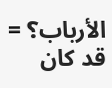الأرباب؟ = قد كان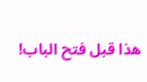هذا قبل فتح الباب!